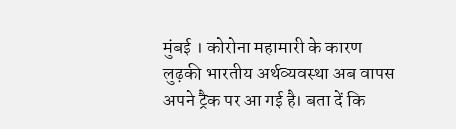मुंबई । कोरोना महामारी के कारण लुढ़की भारतीय अर्थव्यवस्था अब वापस अपने ट्रैक पर आ गई है। बता दें कि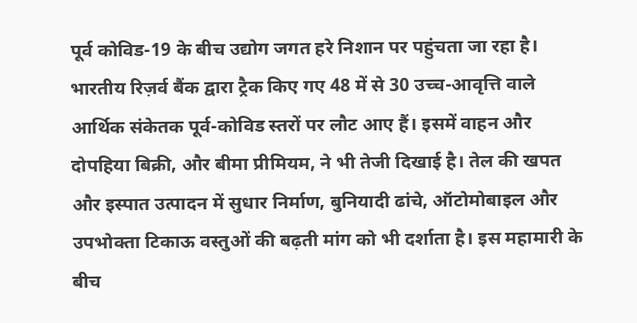पूर्व कोविड-19 के बीच उद्योग जगत हरे निशान पर पहुंचता जा रहा है। भारतीय रिज़र्व बैंक द्वारा ट्रैक किए गए 48 में से 30 उच्च-आवृत्ति वाले आर्थिक संकेतक पूर्व-कोविड स्तरों पर लौट आए हैं। इसमें वाहन और दोपहिया बिक्री, और बीमा प्रीमियम, ने भी तेजी दिखाई है। तेल की खपत और इस्पात उत्पादन में सुधार निर्माण, बुनियादी ढांचे, ऑटोमोबाइल और उपभोक्ता टिकाऊ वस्तुओं की बढ़ती मांग को भी दर्शाता है। इस महामारी के बीच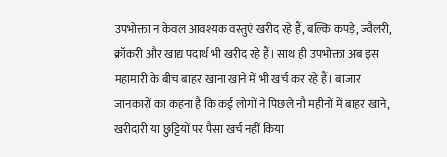उपभोक्ता न केवल आवश्यक वस्तुएं खरीद रहे हैं, बल्कि कपड़े, ज्वैलरी, क्रॉकरी और खाद्य पदार्थ भी खरीद रहे हैं। साथ ही उपभोक्ता अब इस महामारी के बीच बाहर खाना खाने में भी खर्च कर रहे हैं। बाजार जानकारों का कहना है कि कई लोगों ने पिछले नौ महीनों में बाहर खाने, खरीदारी या छुट्टियों पर पैसा खर्च नहीं किया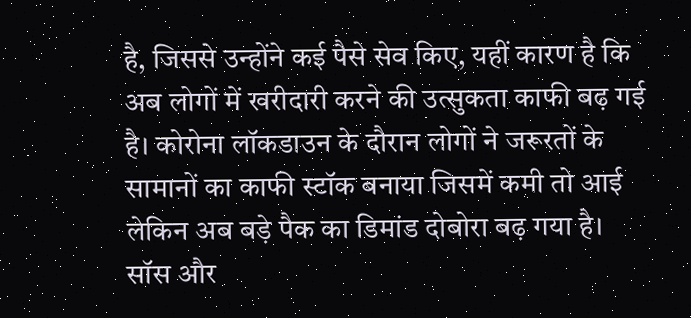है, जिससे उन्होंने कई पैसे सेव किए, यहीं कारण है कि अब लोगों में खरीदारी करने की उत्सुकता काफी बढ़ गई है। कोरोना लॉकडाउन के दौरान लोगों ने जरूरतों के सामानों का काफी स्टॉक बनाया जिसमें कमी तो आई लेकिन अब बड़े पैक का डिमांड दोबोरा बढ़ गया है। सॉस और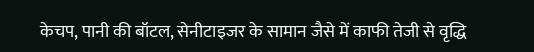केचप, पानी की बॉटल, सेनीटाइजर के सामान जैसे में काफी तेजी से वृद्धि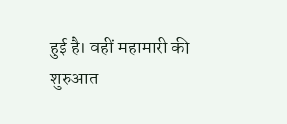हुई है। वहीं महामारी की शुरुआत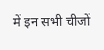में इन सभी चीजों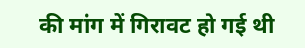की मांग में गिरावट हो गई थी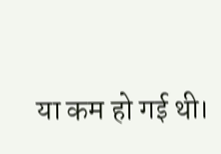या कम हो गई थी।